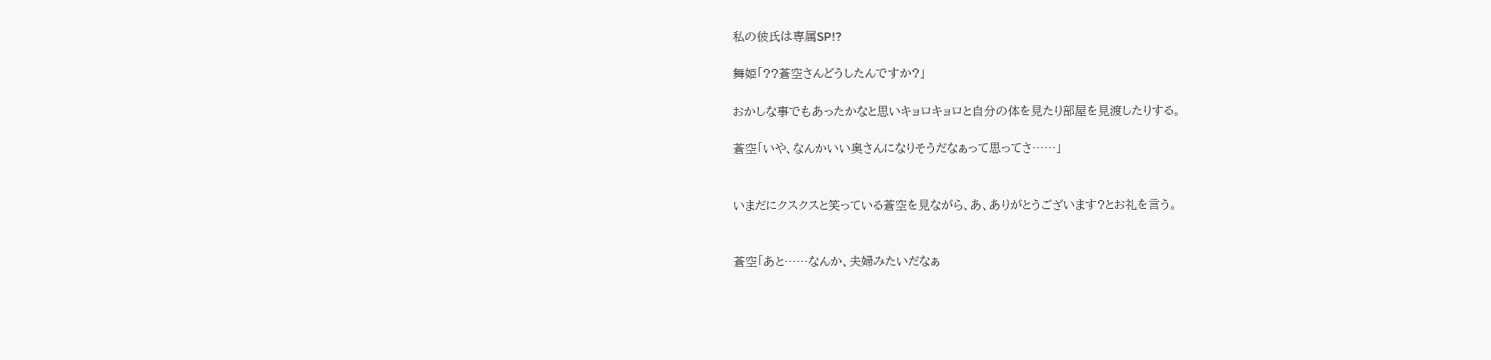私の彼氏は専属SP!?

舞姫「??蒼空さんどうしたんですか?」

おかしな事でもあったかなと思いキョロキョロと自分の体を見たり部屋を見渡したりする。

蒼空「いや、なんかいい奥さんになりそうだなぁって思ってさ……」


いまだにクスクスと笑っている蒼空を見ながら、あ、ありがとうございます?とお礼を言う。


蒼空「あと……なんか、夫婦みたいだなぁ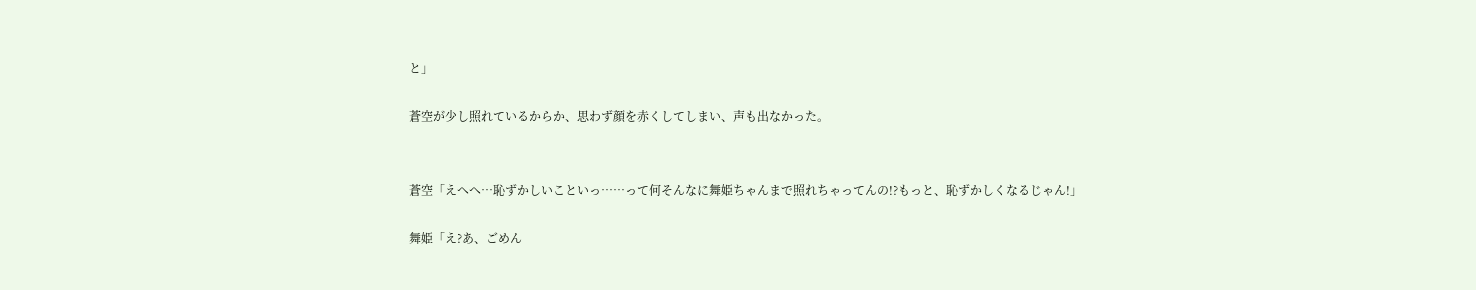と」

蒼空が少し照れているからか、思わず顔を赤くしてしまい、声も出なかった。


蒼空「えへへ…恥ずかしいこといっ……って何そんなに舞姫ちゃんまで照れちゃってんの!?もっと、恥ずかしくなるじゃん!」

舞姫「え?あ、ごめん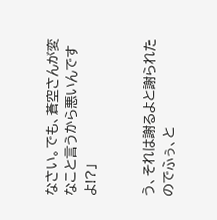なさい。でも、蒼空さんが変なこと言うから悪いんですよ!?」


う、それは謝るよと謝られたのでふぅ、と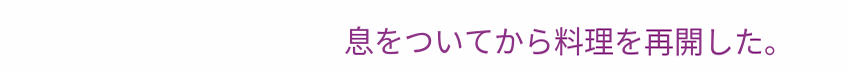息をついてから料理を再開した。